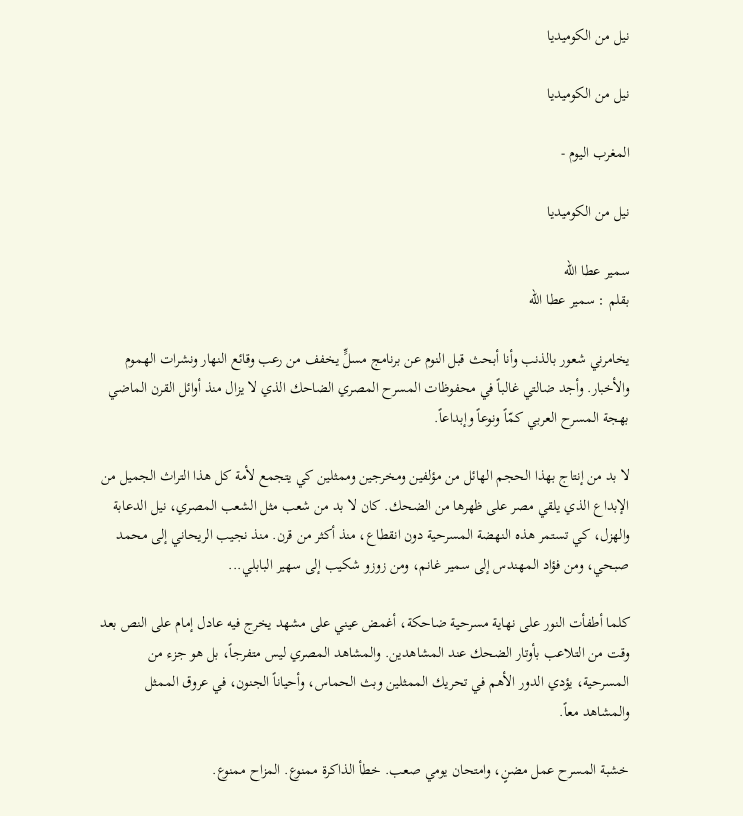نيل من الكوميديا

نيل من الكوميديا

المغرب اليوم -

نيل من الكوميديا

سمير عطا الله
بقلم : سمير عطا الله

يخامرني شعور بالذنب وأنا أبحث قبل النوم عن برنامج مسلٍّ يخفف من رعب وقائع النهار ونشرات الهموم والأخبار. وأجد ضالتي غالباً في محفوظات المسرح المصري الضاحك الذي لا يزال منذ أوائل القرن الماضي بهجة المسرح العربي كمّاً ونوعاً وإبداعاً.

لا بد من إنتاج بهذا الحجم الهائل من مؤلفين ومخرجين وممثلين كي يتجمع لأمة كل هذا التراث الجميل من الإبداع الذي يلقي مصر على ظهرها من الضحك. كان لا بد من شعب مثل الشعب المصري، نيل الدعابة والهزل، كي تستمر هذه النهضة المسرحية دون انقطاع، منذ أكثر من قرن. منذ نجيب الريحاني إلى محمد صبحي، ومن فؤاد المهندس إلى سمير غانم، ومن زوزو شكيب إلى سهير البابلي...

كلما أطفأت النور على نهاية مسرحية ضاحكة، أغمض عيني على مشهد يخرج فيه عادل إمام على النص بعد وقت من التلاعب بأوتار الضحك عند المشاهدين. والمشاهد المصري ليس متفرجاً، بل هو جزء من المسرحية، يؤدي الدور الأهم في تحريك الممثلين وبث الحماس، وأحياناً الجنون، في عروق الممثل والمشاهد معاً.

خشبة المسرح عمل مضنٍ، وامتحان يومي صعب. خطأ الذاكرة ممنوع. المزاح ممنوع.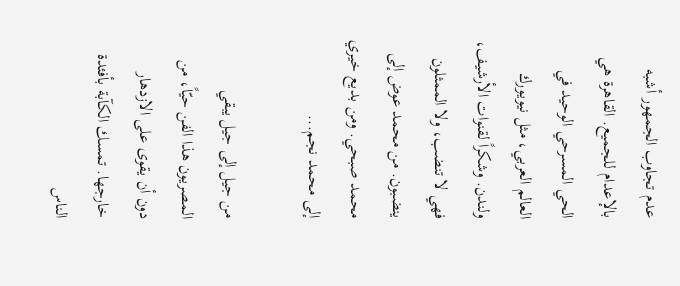عدم تجاوب الجمهور أشبه بالإعدام للجميع. القاهرة هي الحي المسرحي الوحيد في العالم العربي، مثل نيويورك ولندن. وشكراً لقنوات الأرشيف، فهي لا تنضب، ولا الممثلون ينضبون. من محمد عوض إلى محمد صبحي. ومن بديع خيري إلى محمد نجم...

من جيل إلى جيل يبقي المصريون هذا الفن حيّاً، من دون أن يقوى على الازدهار خارجها. تمسك الكآبة بأفئدة الناس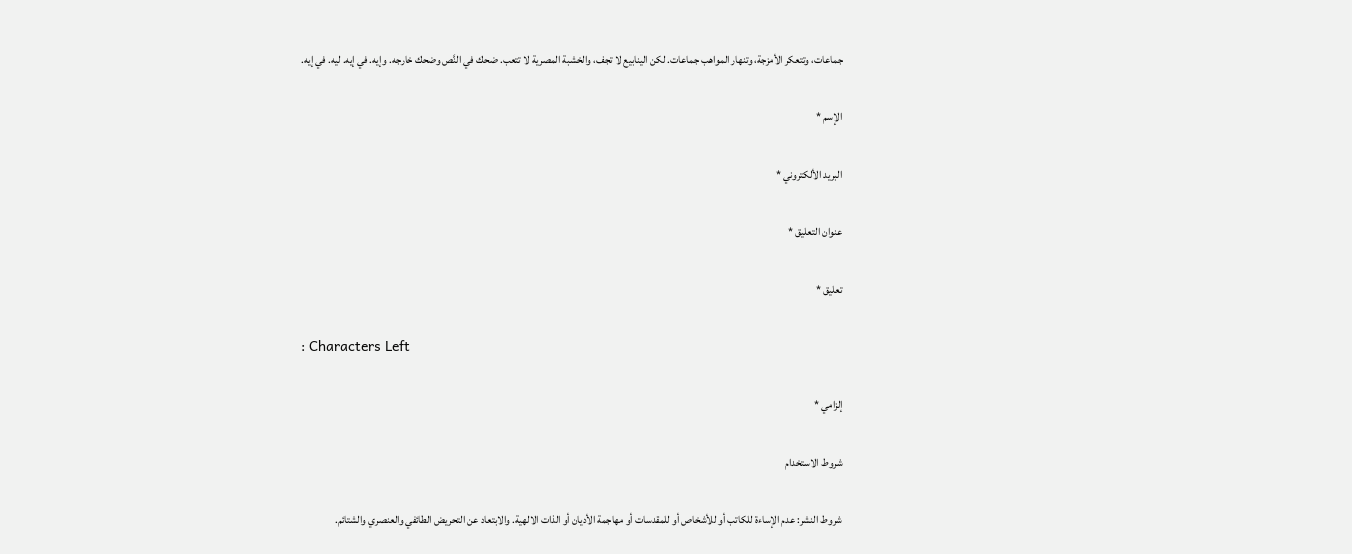جماعات، وتتعكر الأمزجة، وتنهار المواهب جماعات. لكن الينابيع لا تجف، والخشبة المصرية لا تتعب. ضحك في النَّص وضحك خارجه. وإيه. في إيه. ليه. في إيه.

الإسم *

البريد الألكتروني *

عنوان التعليق *

تعليق *

: Characters Left

إلزامي *

شروط الاستخدام

شروط النشر: عدم الإساءة للكاتب أو للأشخاص أو للمقدسات أو مهاجمة الأديان أو الذات الالهية. والابتعاد عن التحريض الطائفي والعنصري والشتائم.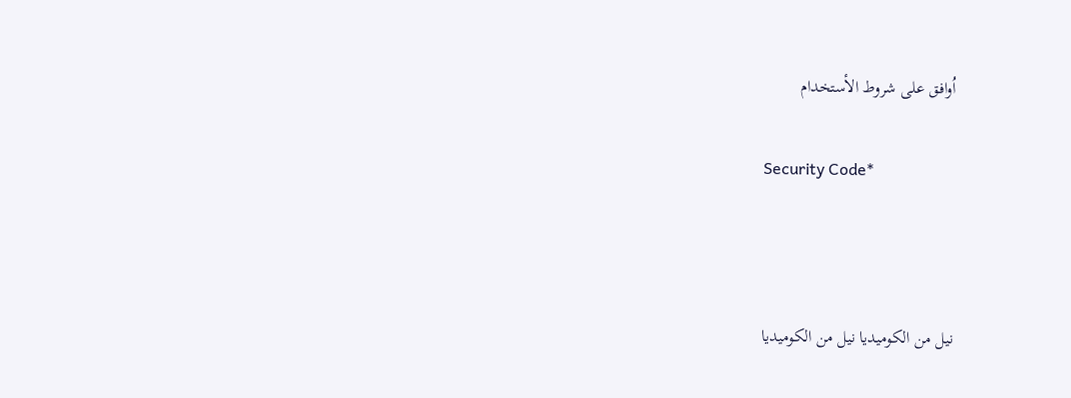اُوافق على شروط الأستخدام

Security Code*



نيل من الكوميديا نيل من الكوميديا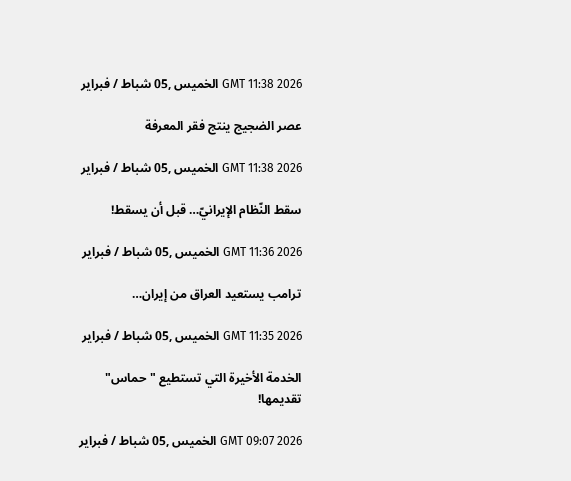GMT 11:38 2026 الخميس ,05 شباط / فبراير

عصر الضجيج ينتج فقر المعرفة

GMT 11:38 2026 الخميس ,05 شباط / فبراير

سقط النّظام الإيرانيّ… قبل أن يسقط!

GMT 11:36 2026 الخميس ,05 شباط / فبراير

ترامب يستعيد العراق من إيران…

GMT 11:35 2026 الخميس ,05 شباط / فبراير

الخدمة الأخيرة التي تستطيع "حماس" تقديمها!

GMT 09:07 2026 الخميس ,05 شباط / فبراير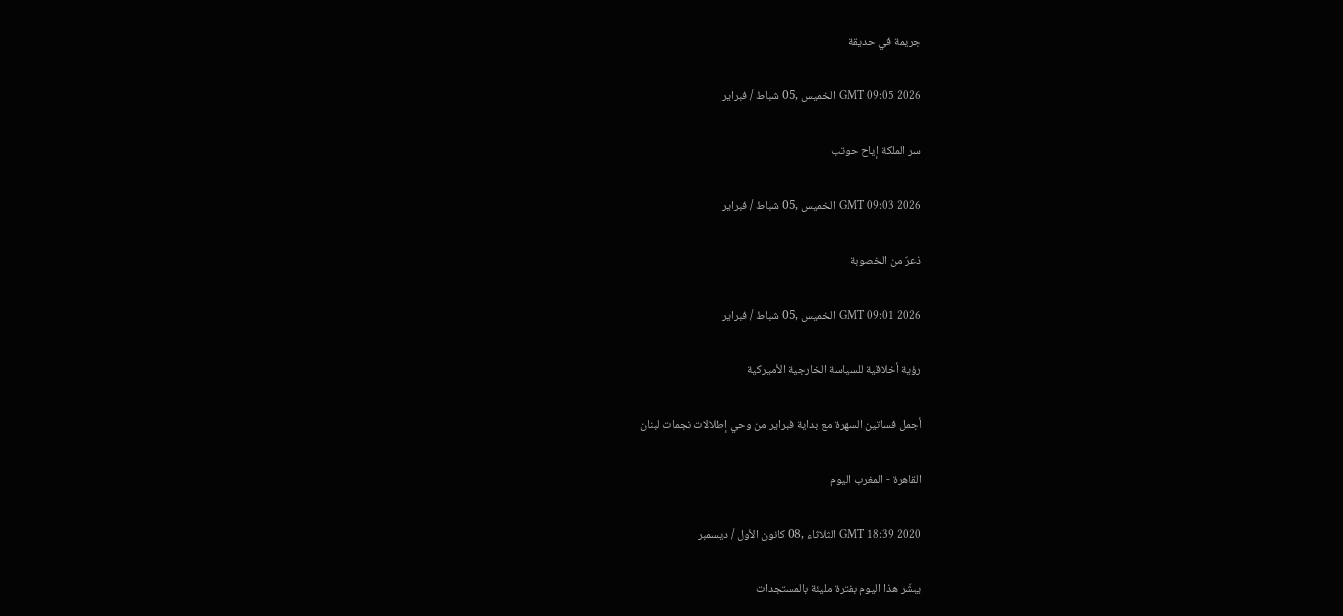جريمة في حديقة

GMT 09:05 2026 الخميس ,05 شباط / فبراير

سر الملكة إياح حوتب

GMT 09:03 2026 الخميس ,05 شباط / فبراير

ذعرٌ من الخصوبة

GMT 09:01 2026 الخميس ,05 شباط / فبراير

رؤية أخلاقية للسياسة الخارجية الأميركية

أجمل فساتين السهرة مع بداية فبراير من وحي إطلالات نجمات لبنان

القاهرة - المغرب اليوم

GMT 18:39 2020 الثلاثاء ,08 كانون الأول / ديسمبر

يبشّر هذا اليوم بفترة مليئة بالمستجدات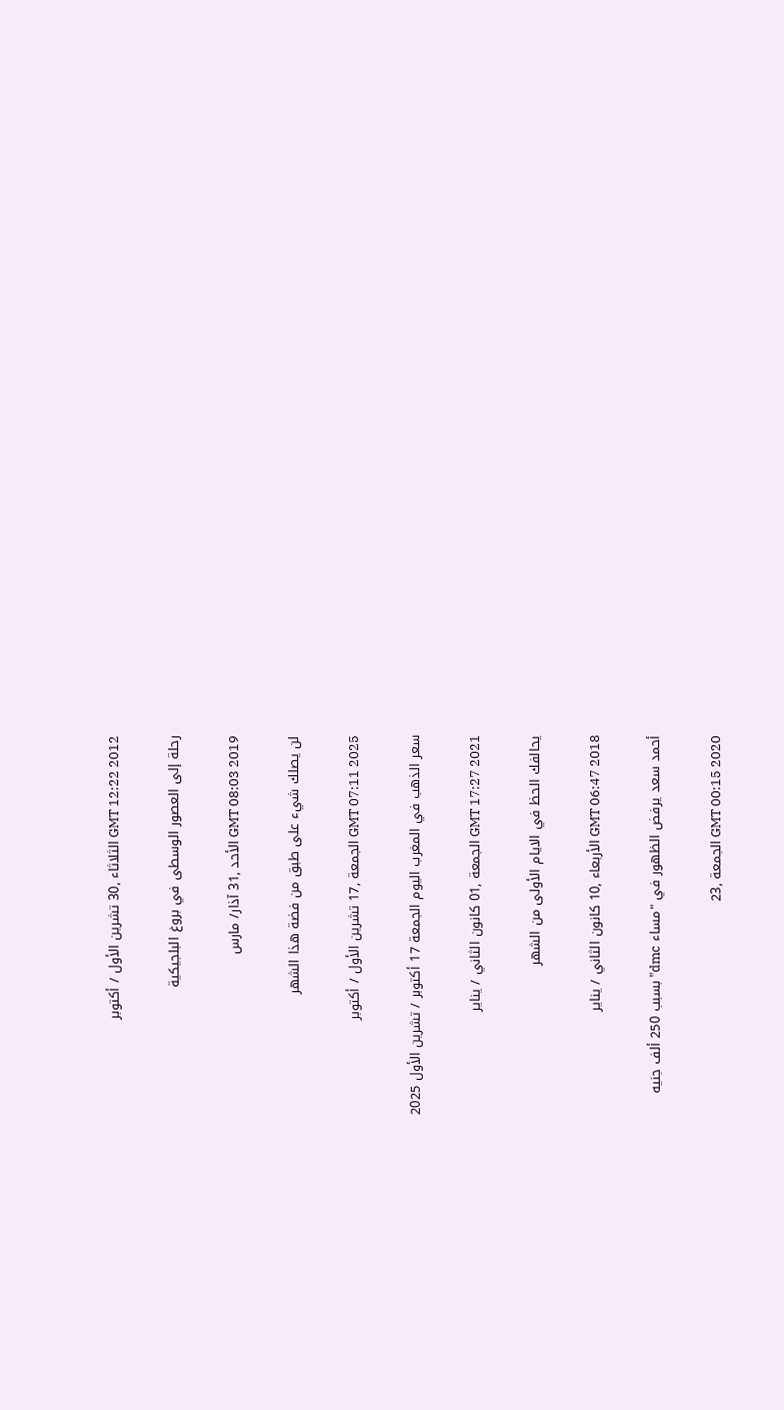GMT 12:22 2012 الثلاثاء ,30 تشرين الأول / أكتوبر

رحلة إلى العصور الوسطى في بروغ البلجيكية

GMT 08:03 2019 الأحد ,31 آذار/ مارس

لن يصلك شيء على طبق من فضة هذا الشهر

GMT 07:11 2025 الجمعة ,17 تشرين الأول / أكتوبر

سعر الذهب في المغرب اليوم الجمعة 17 أكتوبر / تشرين الأول 2025

GMT 17:27 2021 الجمعة ,01 كانون الثاني / يناير

يحالفك الحظ في الايام الأولى من الشهر

GMT 06:47 2018 الأربعاء ,10 كانون الثاني / يناير

أحمد سعد يرفض الظهور في "مساء dmc" بسبب 250 ألف جنيه

GMT 00:15 2020 الجمعة ,23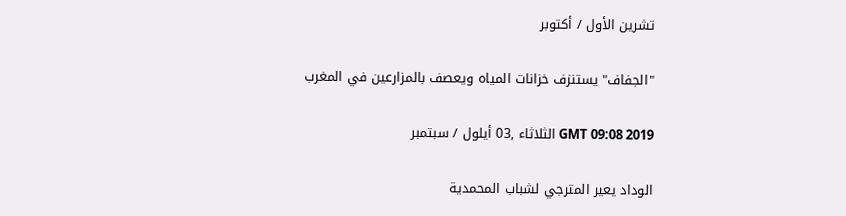تشرين الأول / أكتوبر

"الجفاف" يستنزف خزانات المياه ويعصف بالمزارعين في المغرب

GMT 09:08 2019 الثلاثاء ,03 أيلول / سبتمبر

الوداد يعير المترجي لشباب المحمدية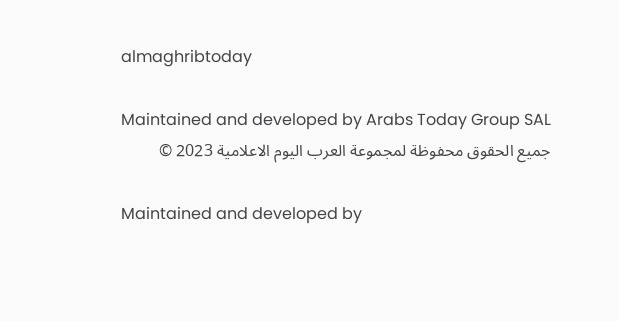almaghribtoday

Maintained and developed by Arabs Today Group SAL
جميع الحقوق محفوظة لمجموعة العرب اليوم الاعلامية 2023 ©

Maintained and developed by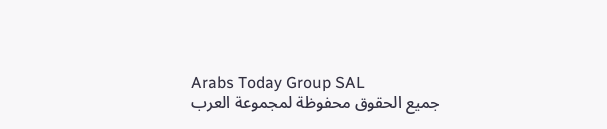Arabs Today Group SAL
جميع الحقوق محفوظة لمجموعة العرب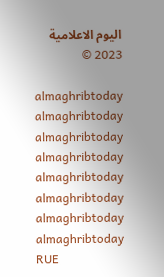اليوم الاعلامية 2023 ©

almaghribtoday almaghribtoday almaghribtoday almaghribtoday
almaghribtoday almaghribtoday almaghribtoday
almaghribtoday
RUE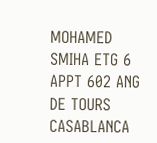MOHAMED SMIHA ETG 6 APPT 602 ANG DE TOURS CASABLANCA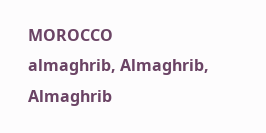MOROCCO
almaghrib, Almaghrib, Almaghrib